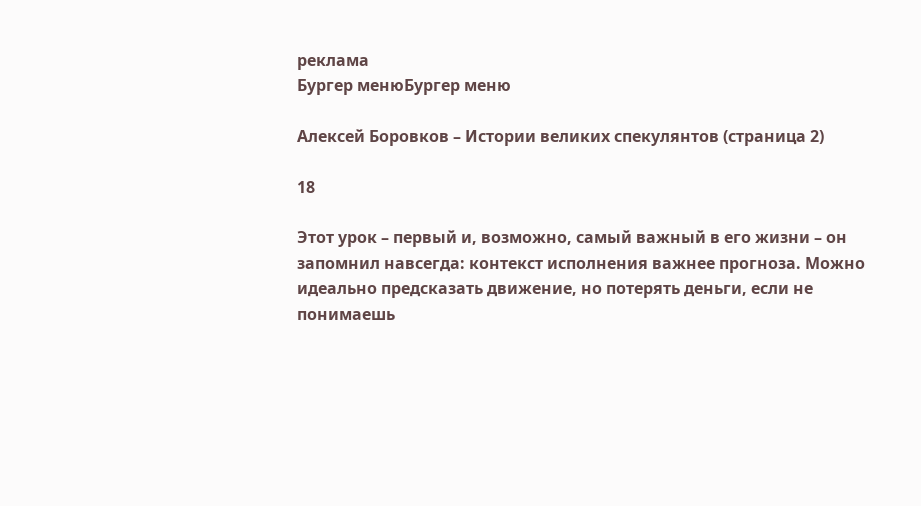реклама
Бургер менюБургер меню

Алексей Боровков – Истории великих спекулянтов (страница 2)

18

Этот урок – первый и, возможно, самый важный в его жизни – он запомнил навсегда: контекст исполнения важнее прогноза. Можно идеально предсказать движение, но потерять деньги, если не понимаешь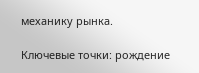механику рынка.

Ключевые точки: рождение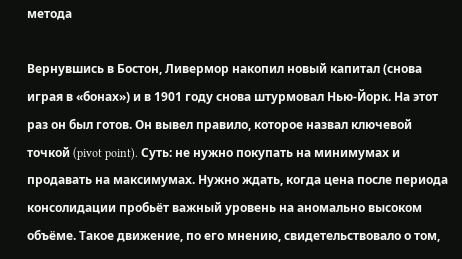метода

Вернувшись в Бостон, Ливермор накопил новый капитал (снова играя в «бонах») и в 1901 году снова штурмовал Нью-Йорк. На этот раз он был готов. Он вывел правило, которое назвал ключевой точкой (pivot point). Суть: не нужно покупать на минимумах и продавать на максимумах. Нужно ждать, когда цена после периода консолидации пробьёт важный уровень на аномально высоком объёме. Такое движение, по его мнению, свидетельствовало о том,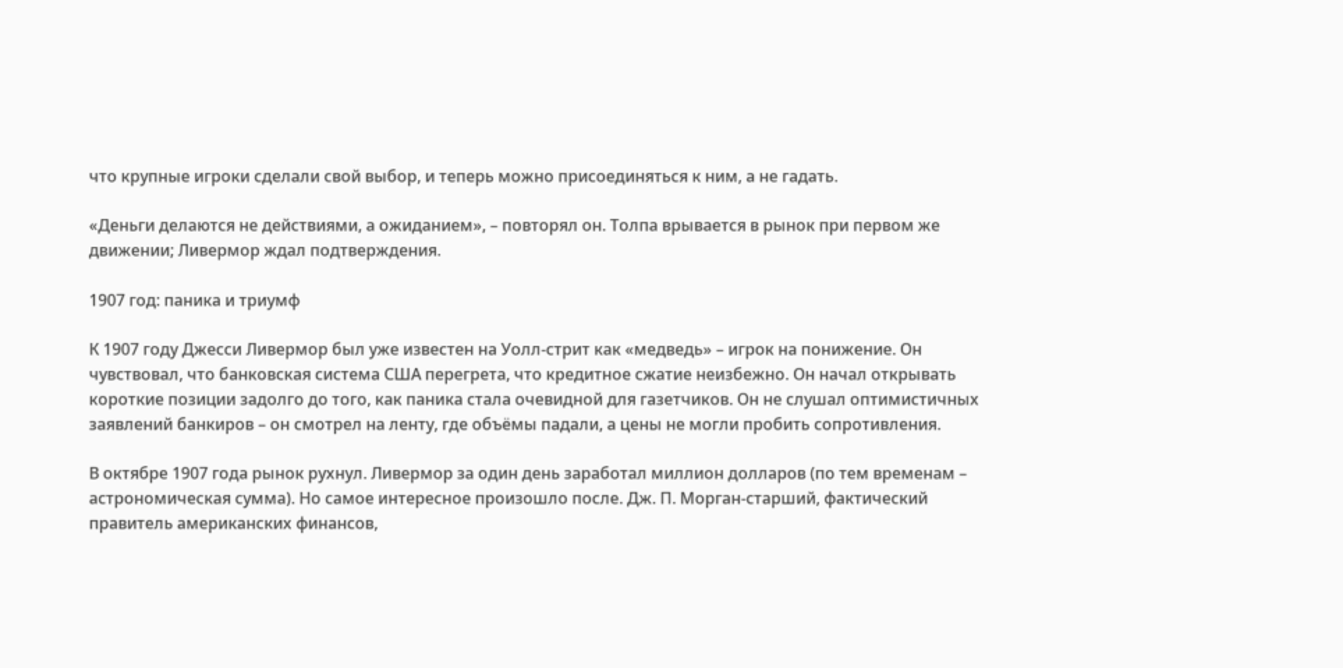что крупные игроки сделали свой выбор, и теперь можно присоединяться к ним, а не гадать.

«Деньги делаются не действиями, а ожиданием», – повторял он. Толпа врывается в рынок при первом же движении; Ливермор ждал подтверждения.

1907 год: паника и триумф

К 1907 году Джесси Ливермор был уже известен на Уолл-стрит как «медведь» – игрок на понижение. Он чувствовал, что банковская система США перегрета, что кредитное сжатие неизбежно. Он начал открывать короткие позиции задолго до того, как паника стала очевидной для газетчиков. Он не слушал оптимистичных заявлений банкиров – он смотрел на ленту, где объёмы падали, а цены не могли пробить сопротивления.

В октябре 1907 года рынок рухнул. Ливермор за один день заработал миллион долларов (по тем временам – астрономическая сумма). Но самое интересное произошло после. Дж. П. Морган-старший, фактический правитель американских финансов,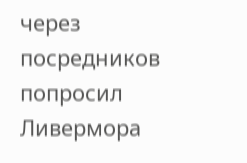через посредников попросил Ливермора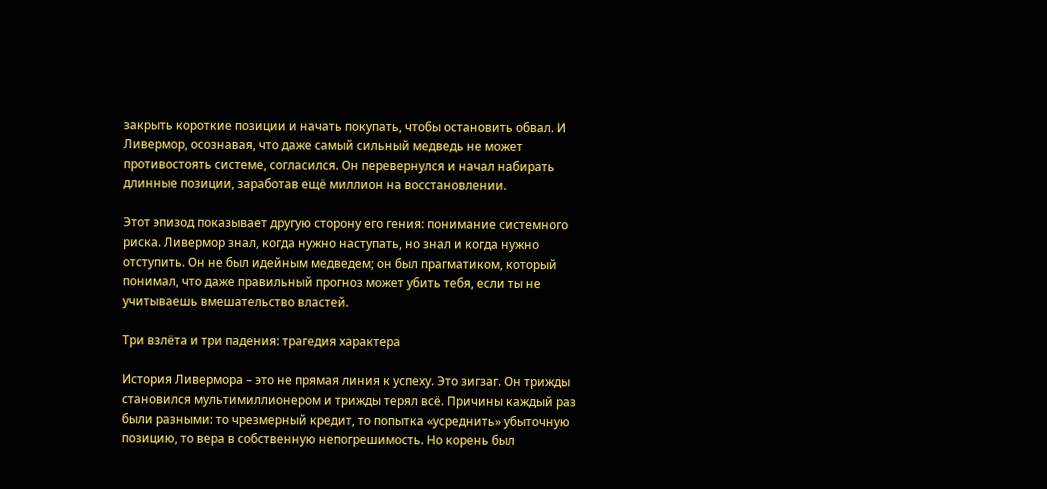закрыть короткие позиции и начать покупать, чтобы остановить обвал. И Ливермор, осознавая, что даже самый сильный медведь не может противостоять системе, согласился. Он перевернулся и начал набирать длинные позиции, заработав ещё миллион на восстановлении.

Этот эпизод показывает другую сторону его гения: понимание системного риска. Ливермор знал, когда нужно наступать, но знал и когда нужно отступить. Он не был идейным медведем; он был прагматиком, который понимал, что даже правильный прогноз может убить тебя, если ты не учитываешь вмешательство властей.

Три взлёта и три падения: трагедия характера

История Ливермора – это не прямая линия к успеху. Это зигзаг. Он трижды становился мультимиллионером и трижды терял всё. Причины каждый раз были разными: то чрезмерный кредит, то попытка «усреднить» убыточную позицию, то вера в собственную непогрешимость. Но корень был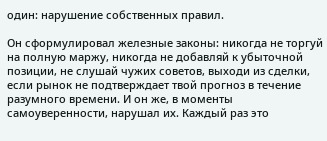один: нарушение собственных правил.

Он сформулировал железные законы: никогда не торгуй на полную маржу, никогда не добавляй к убыточной позиции, не слушай чужих советов, выходи из сделки, если рынок не подтверждает твой прогноз в течение разумного времени. И он же, в моменты самоуверенности, нарушал их. Каждый раз это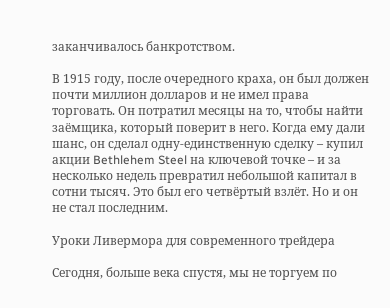заканчивалось банкротством.

В 1915 году, после очередного краха, он был должен почти миллион долларов и не имел права торговать. Он потратил месяцы на то, чтобы найти заёмщика, который поверит в него. Когда ему дали шанс, он сделал одну-единственную сделку – купил акции Bethlehem Steel на ключевой точке – и за несколько недель превратил небольшой капитал в сотни тысяч. Это был его четвёртый взлёт. Но и он не стал последним.

Уроки Ливермора для современного трейдера

Сегодня, больше века спустя, мы не торгуем по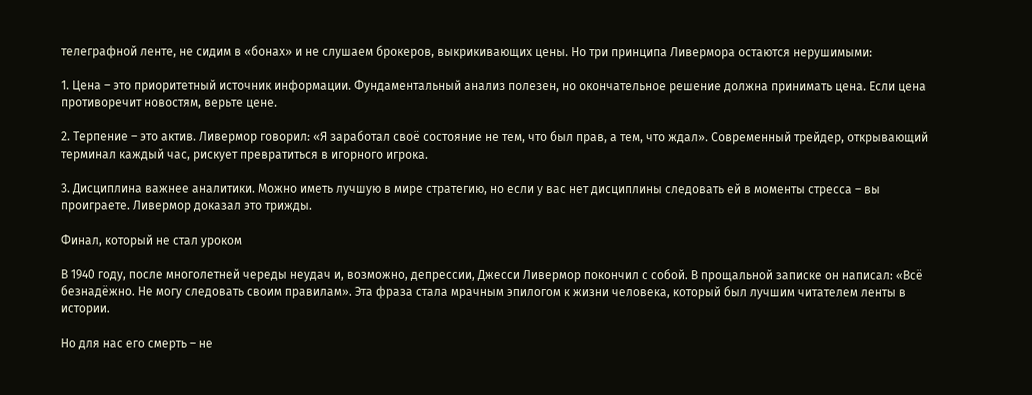телеграфной ленте, не сидим в «бонах» и не слушаем брокеров, выкрикивающих цены. Но три принципа Ливермора остаются нерушимыми:

1. Цена – это приоритетный источник информации. Фундаментальный анализ полезен, но окончательное решение должна принимать цена. Если цена противоречит новостям, верьте цене.

2. Терпение – это актив. Ливермор говорил: «Я заработал своё состояние не тем, что был прав, а тем, что ждал». Современный трейдер, открывающий терминал каждый час, рискует превратиться в игорного игрока.

3. Дисциплина важнее аналитики. Можно иметь лучшую в мире стратегию, но если у вас нет дисциплины следовать ей в моменты стресса – вы проиграете. Ливермор доказал это трижды.

Финал, который не стал уроком

В 1940 году, после многолетней череды неудач и, возможно, депрессии, Джесси Ливермор покончил с собой. В прощальной записке он написал: «Всё безнадёжно. Не могу следовать своим правилам». Эта фраза стала мрачным эпилогом к жизни человека, который был лучшим читателем ленты в истории.

Но для нас его смерть – не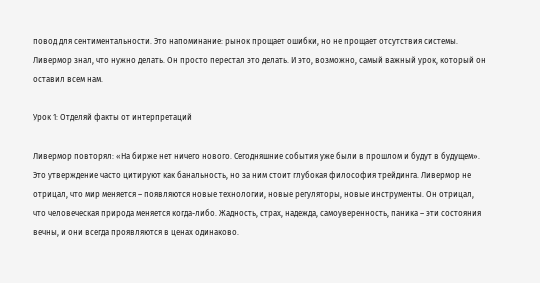повод для сентиментальности. Это напоминание: рынок прощает ошибки, но не прощает отсутствия системы. Ливермор знал, что нужно делать. Он просто перестал это делать. И это, возможно, самый важный урок, который он оставил всем нам.

Урок 1: Отделяй факты от интерпретаций

Ливермор повторял: «На бирже нет ничего нового. Сегодняшние события уже были в прошлом и будут в будущем». Это утверждение часто цитируют как банальность, но за ним стоит глубокая философия трейдинга. Ливермор не отрицал, что мир меняется – появляются новые технологии, новые регуляторы, новые инструменты. Он отрицал, что человеческая природа меняется когда-либо. Жадность, страх, надежда, самоуверенность, паника – эти состояния вечны, и они всегда проявляются в ценах одинаково.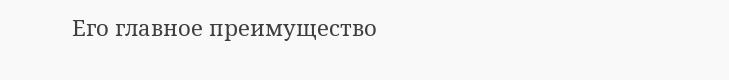Его главное преимущество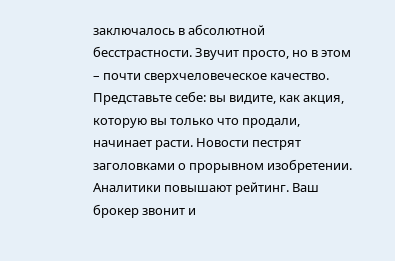заключалось в абсолютной бесстрастности. Звучит просто, но в этом – почти сверхчеловеческое качество. Представьте себе: вы видите, как акция, которую вы только что продали, начинает расти. Новости пестрят заголовками о прорывном изобретении. Аналитики повышают рейтинг. Ваш брокер звонит и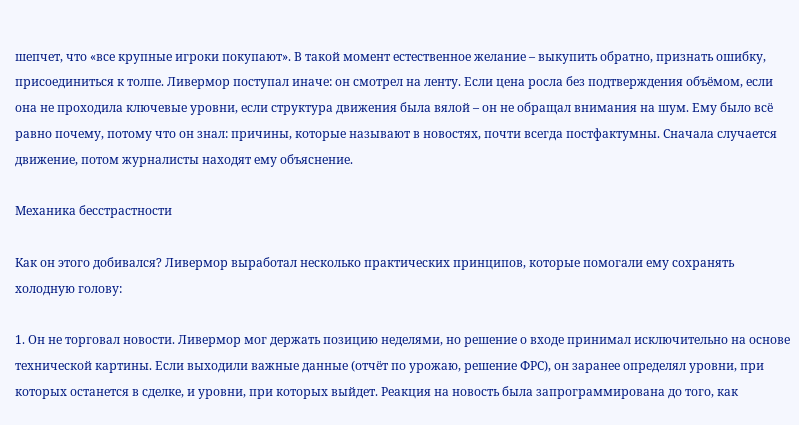шепчет, что «все крупные игроки покупают». В такой момент естественное желание – выкупить обратно, признать ошибку, присоединиться к толпе. Ливермор поступал иначе: он смотрел на ленту. Если цена росла без подтверждения объёмом, если она не проходила ключевые уровни, если структура движения была вялой – он не обращал внимания на шум. Ему было всё равно почему, потому что он знал: причины, которые называют в новостях, почти всегда постфактумны. Сначала случается движение, потом журналисты находят ему объяснение.

Механика бесстрастности

Как он этого добивался? Ливермор выработал несколько практических принципов, которые помогали ему сохранять холодную голову:

1. Он не торговал новости. Ливермор мог держать позицию неделями, но решение о входе принимал исключительно на основе технической картины. Если выходили важные данные (отчёт по урожаю, решение ФРС), он заранее определял уровни, при которых останется в сделке, и уровни, при которых выйдет. Реакция на новость была запрограммирована до того, как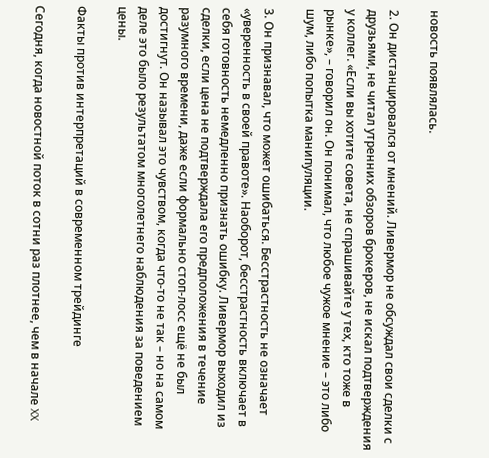новость появлялась.

2. Он дистанцировался от мнений. Ливермор не обсуждал свои сделки с друзьями, не читал утренних обзоров брокеров, не искал подтверждения у коллег. «Если вы хотите совета, не спрашивайте у тех, кто тоже в рынке», – говорил он. Он понимал, что любое чужое мнение – это либо шум, либо попытка манипуляции.

3. Он признавал, что может ошибаться. Бесстрастность не означает «уверенность в своей правоте». Наоборот, бесстрастность включает в себя готовность немедленно признать ошибку. Ливермор выходил из сделки, если цена не подтверждала его предположения в течение разумного времени, даже если формально стоп-лосс ещё не был достигнут. Он называл это чувством, когда что-то не так – но на самом деле это было результатом многолетнего наблюдения за поведением цены.

Факты против интерпретаций в современном трейдинге

Сегодня, когда новостной поток в сотни раз плотнее, чем в начале XX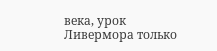века, урок Ливермора только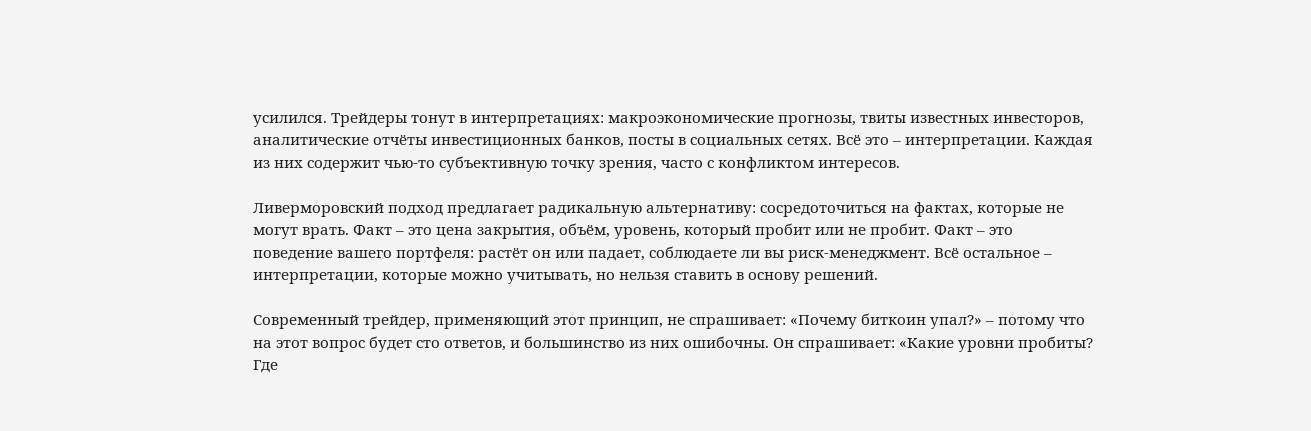усилился. Трейдеры тонут в интерпретациях: макроэкономические прогнозы, твиты известных инвесторов, аналитические отчёты инвестиционных банков, посты в социальных сетях. Всё это – интерпретации. Каждая из них содержит чью-то субъективную точку зрения, часто с конфликтом интересов.

Ливерморовский подход предлагает радикальную альтернативу: сосредоточиться на фактах, которые не могут врать. Факт – это цена закрытия, объём, уровень, который пробит или не пробит. Факт – это поведение вашего портфеля: растёт он или падает, соблюдаете ли вы риск-менеджмент. Всё остальное – интерпретации, которые можно учитывать, но нельзя ставить в основу решений.

Современный трейдер, применяющий этот принцип, не спрашивает: «Почему биткоин упал?» – потому что на этот вопрос будет сто ответов, и большинство из них ошибочны. Он спрашивает: «Какие уровни пробиты? Где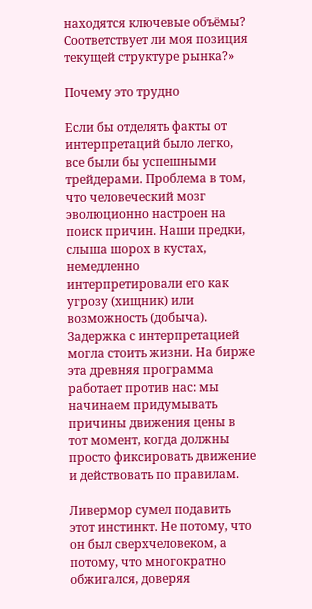находятся ключевые объёмы? Соответствует ли моя позиция текущей структуре рынка?»

Почему это трудно

Если бы отделять факты от интерпретаций было легко, все были бы успешными трейдерами. Проблема в том, что человеческий мозг эволюционно настроен на поиск причин. Наши предки, слыша шорох в кустах, немедленно интерпретировали его как угрозу (хищник) или возможность (добыча). Задержка с интерпретацией могла стоить жизни. На бирже эта древняя программа работает против нас: мы начинаем придумывать причины движения цены в тот момент, когда должны просто фиксировать движение и действовать по правилам.

Ливермор сумел подавить этот инстинкт. Не потому, что он был сверхчеловеком, а потому, что многократно обжигался, доверяя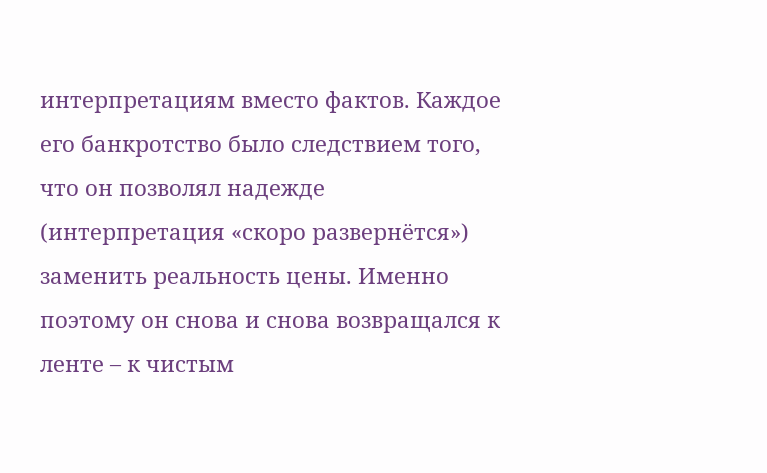интерпретациям вместо фактов. Каждое его банкротство было следствием того, что он позволял надежде (интерпретация «скоро развернётся») заменить реальность цены. Именно поэтому он снова и снова возвращался к ленте – к чистым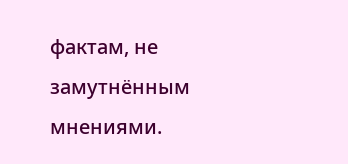фактам, не замутнённым мнениями.